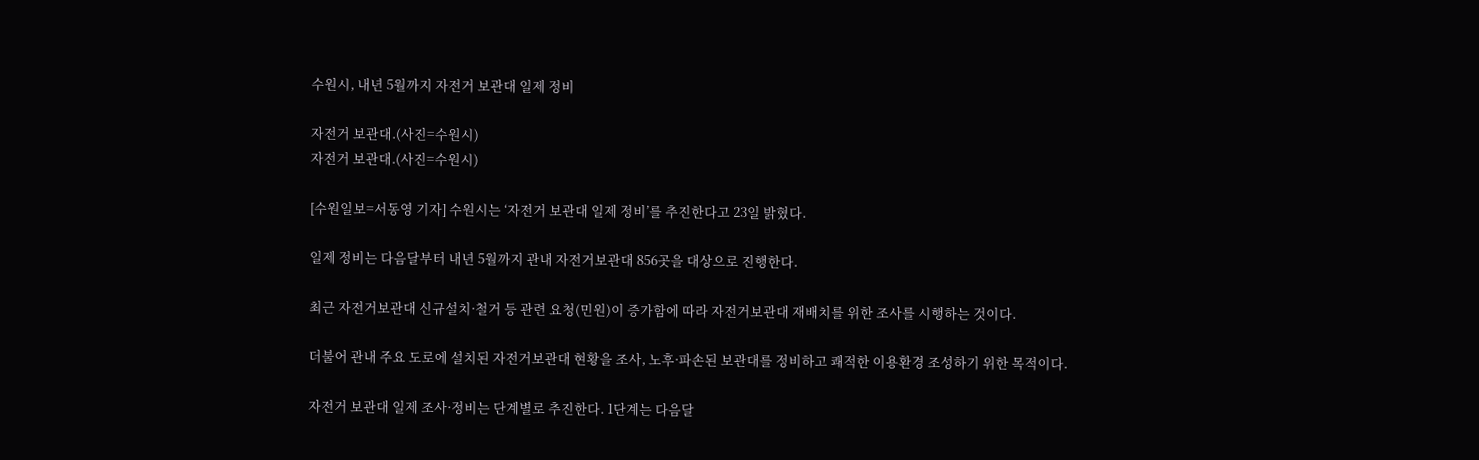수원시, 내년 5월까지 자전거 보관대 일제 정비

자전거 보관대.(사진=수원시)
자전거 보관대.(사진=수원시)

[수원일보=서동영 기자] 수원시는 ‘자전거 보관대 일제 정비’를 추진한다고 23일 밝혔다.

일제 정비는 다음달부터 내년 5월까지 관내 자전거보관대 856곳을 대상으로 진행한다.

최근 자전거보관대 신규설치·철거 등 관련 요청(민원)이 증가함에 따라 자전거보관대 재배치를 위한 조사를 시행하는 것이다.

더불어 관내 주요 도로에 설치된 자전거보관대 현황을 조사, 노후·파손된 보관대를 정비하고 쾌적한 이용환경 조성하기 위한 목적이다.

자전거 보관대 일제 조사·정비는 단계별로 추진한다. 1단계는 다음달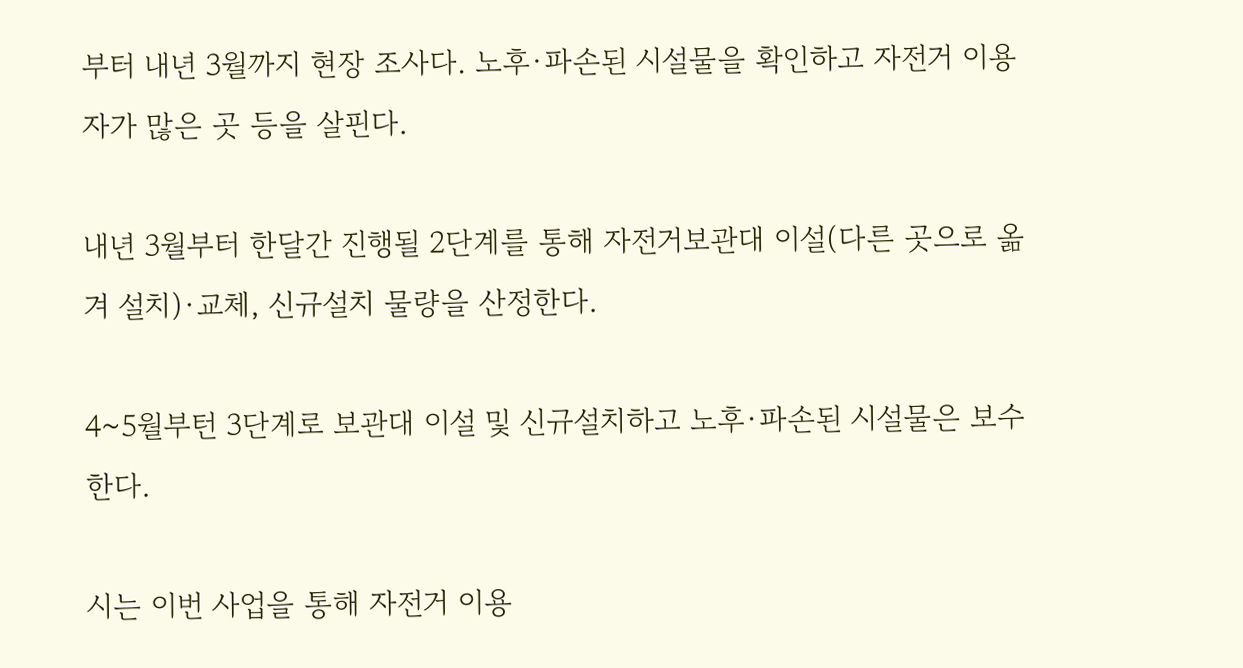부터 내년 3월까지 현장 조사다. 노후·파손된 시설물을 확인하고 자전거 이용자가 많은 곳 등을 살핀다.

내년 3월부터 한달간 진행될 2단계를 통해 자전거보관대 이설(다른 곳으로 옮겨 설치)·교체, 신규설치 물량을 산정한다.

4~5월부턴 3단계로 보관대 이설 및 신규설치하고 노후·파손된 시설물은 보수한다.

시는 이번 사업을 통해 자전거 이용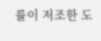률이 저조한 도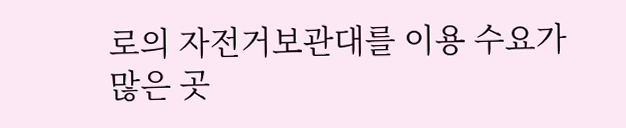로의 자전거보관대를 이용 수요가 많은 곳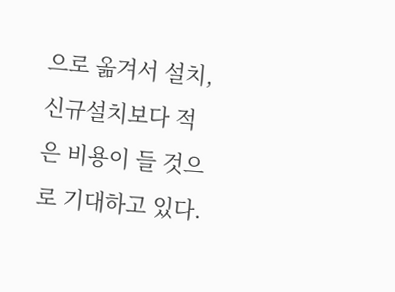으로 옮겨서 설치, 신규설치보다 적은 비용이 들 것으로 기대하고 있다.